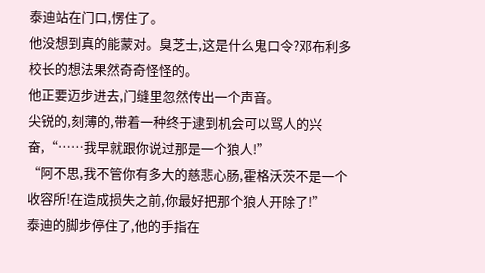泰迪站在门口,愣住了。
他没想到真的能蒙对。臭芝士,这是什么鬼口令?邓布利多校长的想法果然奇奇怪怪的。
他正要迈步进去,门缝里忽然传出一个声音。
尖锐的,刻薄的,带着一种终于逮到机会可以骂人的兴奋,“……我早就跟你说过那是一个狼人!”
“阿不思,我不管你有多大的慈悲心肠,霍格沃茨不是一个收容所!在造成损失之前,你最好把那个狼人开除了!”
泰迪的脚步停住了,他的手指在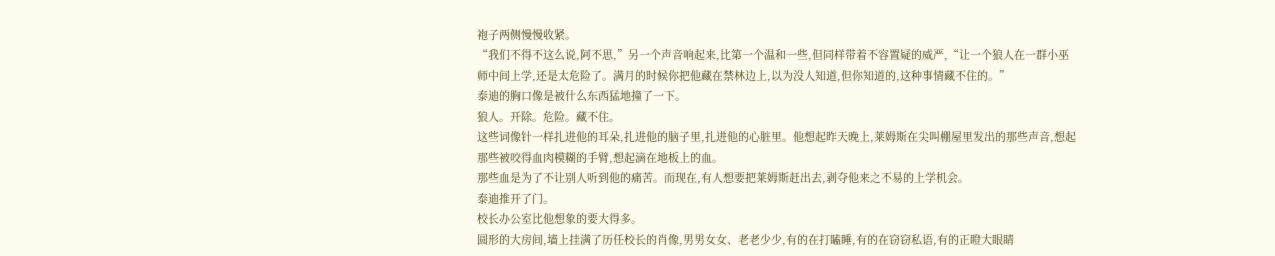袍子两侧慢慢收紧。
“我们不得不这么说,阿不思,”另一个声音响起来,比第一个温和一些,但同样带着不容置疑的威严,“让一个狼人在一群小巫师中间上学,还是太危险了。满月的时候你把他藏在禁林边上,以为没人知道,但你知道的,这种事情藏不住的。”
泰迪的胸口像是被什么东西猛地撞了一下。
狼人。开除。危险。藏不住。
这些词像针一样扎进他的耳朵,扎进他的脑子里,扎进他的心脏里。他想起昨天晚上,莱姆斯在尖叫棚屋里发出的那些声音,想起那些被咬得血肉模糊的手臂,想起滴在地板上的血。
那些血是为了不让别人听到他的痛苦。而现在,有人想要把莱姆斯赶出去,剥夺他来之不易的上学机会。
泰迪推开了门。
校长办公室比他想象的要大得多。
圆形的大房间,墙上挂满了历任校长的肖像,男男女女、老老少少,有的在打瞌睡,有的在窃窃私语,有的正瞪大眼睛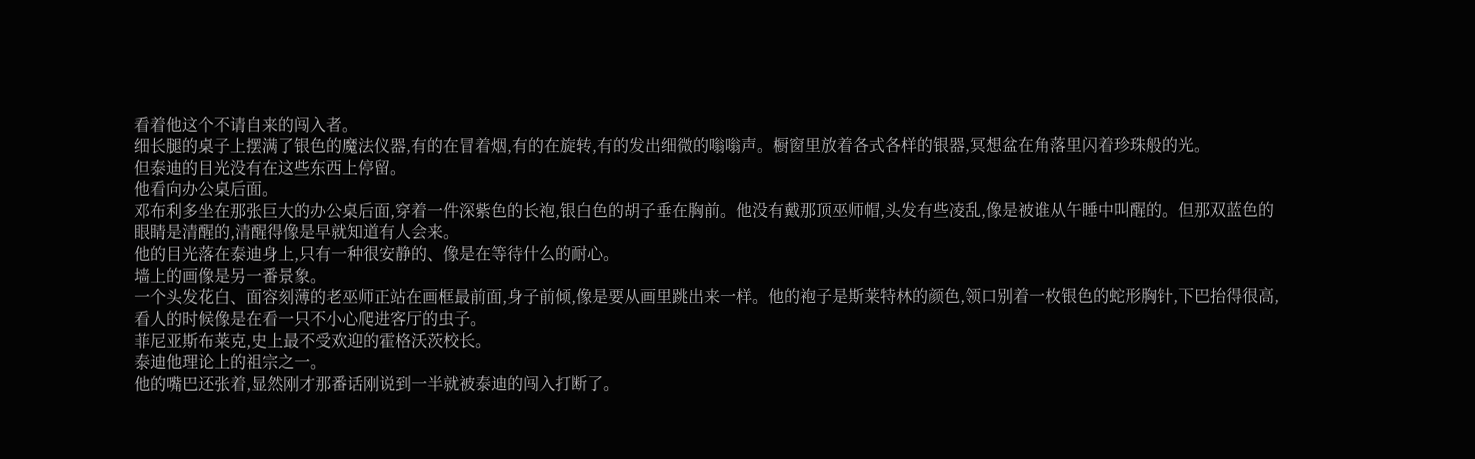看着他这个不请自来的闯入者。
细长腿的桌子上摆满了银色的魔法仪器,有的在冒着烟,有的在旋转,有的发出细微的嗡嗡声。橱窗里放着各式各样的银器,冥想盆在角落里闪着珍珠般的光。
但泰迪的目光没有在这些东西上停留。
他看向办公桌后面。
邓布利多坐在那张巨大的办公桌后面,穿着一件深紫色的长袍,银白色的胡子垂在胸前。他没有戴那顶巫师帽,头发有些凌乱,像是被谁从午睡中叫醒的。但那双蓝色的眼睛是清醒的,清醒得像是早就知道有人会来。
他的目光落在泰迪身上,只有一种很安静的、像是在等待什么的耐心。
墙上的画像是另一番景象。
一个头发花白、面容刻薄的老巫师正站在画框最前面,身子前倾,像是要从画里跳出来一样。他的袍子是斯莱特林的颜色,领口别着一枚银色的蛇形胸针,下巴抬得很高,看人的时候像是在看一只不小心爬进客厅的虫子。
菲尼亚斯布莱克,史上最不受欢迎的霍格沃茨校长。
泰迪他理论上的祖宗之一。
他的嘴巴还张着,显然刚才那番话刚说到一半就被泰迪的闯入打断了。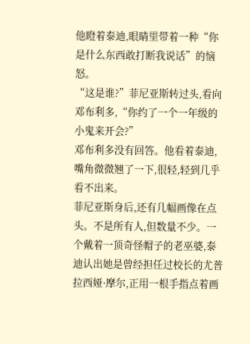他瞪着泰迪,眼睛里带着一种“你是什么东西敢打断我说话”的恼怒。
“这是谁?”菲尼亚斯转过头,看向邓布利多,“你约了一个一年级的小鬼来开会?”
邓布利多没有回答。他看着泰迪,嘴角微微翘了一下,很轻,轻到几乎看不出来。
菲尼亚斯身后,还有几幅画像在点头。不是所有人,但数量不少。一个戴着一顶奇怪帽子的老巫婆,泰迪认出她是曾经担任过校长的尤普拉西娅·摩尔,正用一根手指点着画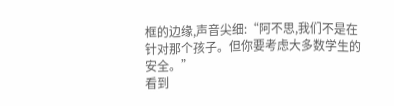框的边缘,声音尖细:“阿不思,我们不是在针对那个孩子。但你要考虑大多数学生的安全。”
看到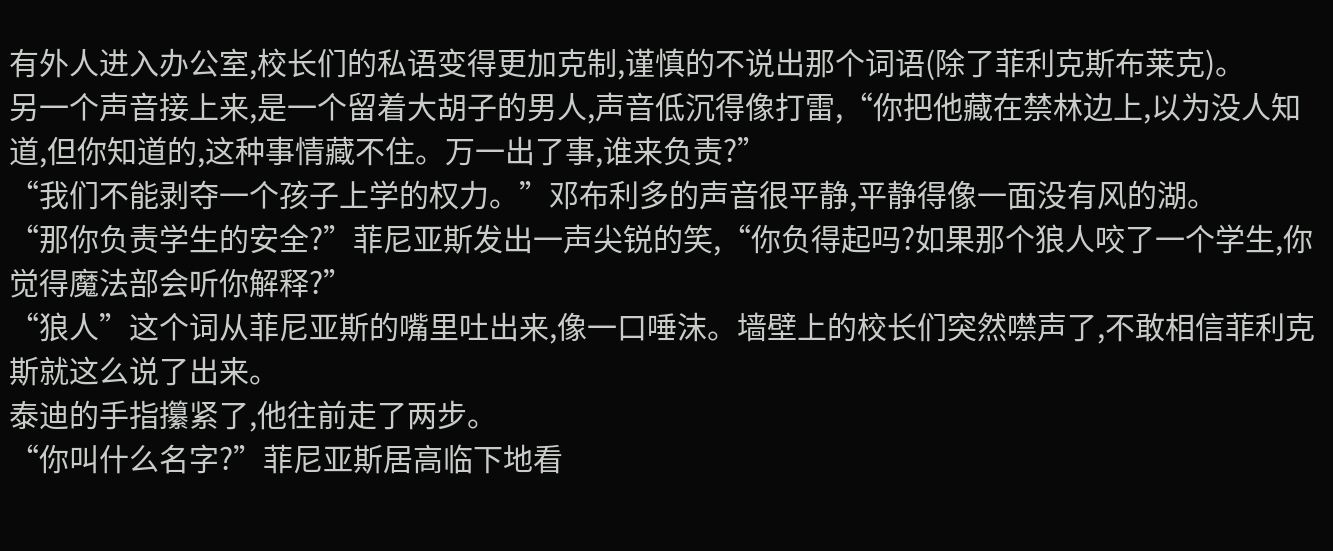有外人进入办公室,校长们的私语变得更加克制,谨慎的不说出那个词语(除了菲利克斯布莱克)。
另一个声音接上来,是一个留着大胡子的男人,声音低沉得像打雷,“你把他藏在禁林边上,以为没人知道,但你知道的,这种事情藏不住。万一出了事,谁来负责?”
“我们不能剥夺一个孩子上学的权力。”邓布利多的声音很平静,平静得像一面没有风的湖。
“那你负责学生的安全?”菲尼亚斯发出一声尖锐的笑,“你负得起吗?如果那个狼人咬了一个学生,你觉得魔法部会听你解释?”
“狼人”这个词从菲尼亚斯的嘴里吐出来,像一口唾沫。墙壁上的校长们突然噤声了,不敢相信菲利克斯就这么说了出来。
泰迪的手指攥紧了,他往前走了两步。
“你叫什么名字?”菲尼亚斯居高临下地看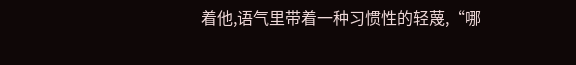着他,语气里带着一种习惯性的轻蔑,“哪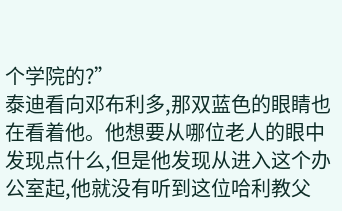个学院的?”
泰迪看向邓布利多,那双蓝色的眼睛也在看着他。他想要从哪位老人的眼中发现点什么,但是他发现从进入这个办公室起,他就没有听到这位哈利教父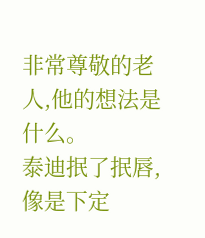非常尊敬的老人,他的想法是什么。
泰迪抿了抿唇,像是下定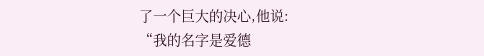了一个巨大的决心,他说:
“我的名字是爱德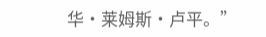华·莱姆斯·卢平。”